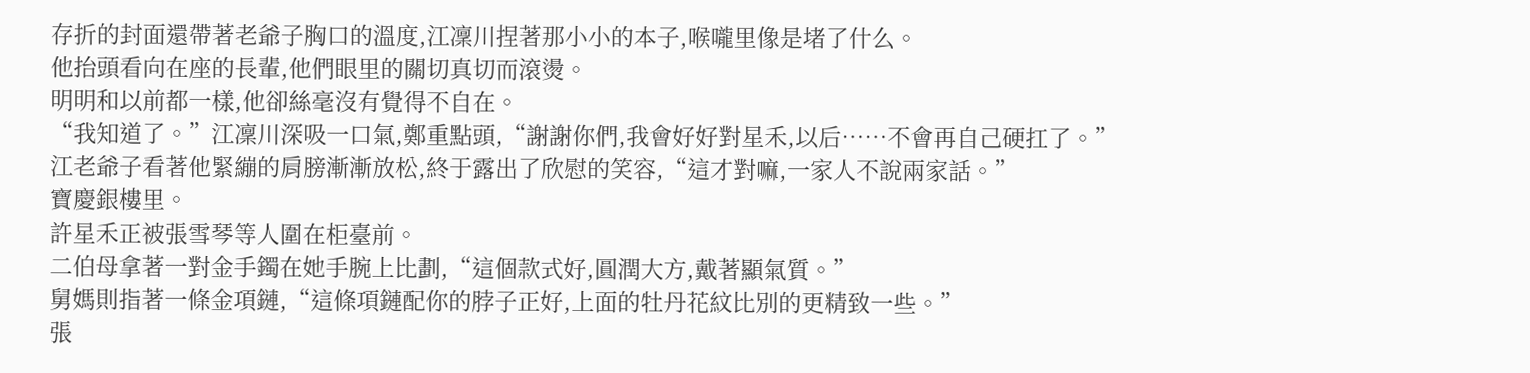存折的封面還帶著老爺子胸口的溫度,江凜川捏著那小小的本子,喉嚨里像是堵了什么。
他抬頭看向在座的長輩,他們眼里的關切真切而滾燙。
明明和以前都一樣,他卻絲毫沒有覺得不自在。
“我知道了。”江凜川深吸一口氣,鄭重點頭,“謝謝你們,我會好好對星禾,以后……不會再自己硬扛了。”
江老爺子看著他緊繃的肩膀漸漸放松,終于露出了欣慰的笑容,“這才對嘛,一家人不說兩家話。”
寶慶銀樓里。
許星禾正被張雪琴等人圍在柜臺前。
二伯母拿著一對金手鐲在她手腕上比劃,“這個款式好,圓潤大方,戴著顯氣質。”
舅媽則指著一條金項鏈,“這條項鏈配你的脖子正好,上面的牡丹花紋比別的更精致一些。”
張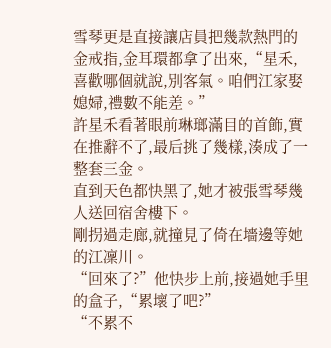雪琴更是直接讓店員把幾款熱門的金戒指,金耳環都拿了出來,“星禾,喜歡哪個就說,別客氣。咱們江家娶媳婦,禮數不能差。”
許星禾看著眼前琳瑯滿目的首飾,實在推辭不了,最后挑了幾樣,湊成了一整套三金。
直到天色都快黑了,她才被張雪琴幾人送回宿舍樓下。
剛拐過走廊,就撞見了倚在墻邊等她的江凜川。
“回來了?”他快步上前,接過她手里的盒子,“累壞了吧?”
“不累不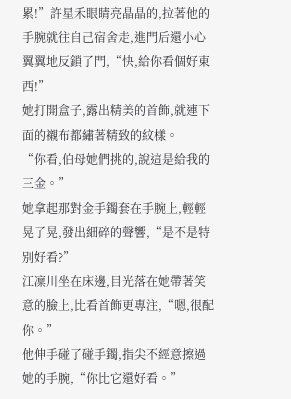累!”許星禾眼睛亮晶晶的,拉著他的手腕就往自己宿舍走,進門后還小心翼翼地反鎖了門,“快,給你看個好東西!”
她打開盒子,露出精美的首飾,就連下面的襯布都繡著精致的紋樣。
“你看,伯母她們挑的,說這是給我的三金。”
她拿起那對金手鐲套在手腕上,輕輕晃了晃,發出細碎的聲響,“是不是特別好看?”
江凜川坐在床邊,目光落在她帶著笑意的臉上,比看首飾更專注,“嗯,很配你。”
他伸手碰了碰手鐲,指尖不經意擦過她的手腕,“你比它還好看。”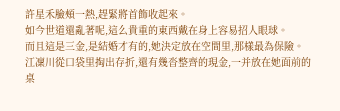許星禾臉頰一熱,趕緊將首飾收起來。
如今世道還亂著呢,這么貴重的東西戴在身上容易招人眼球。
而且這是三金,是結婚才有的,她決定放在空間里,那樣最為保險。
江凜川從口袋里掏出存折,還有幾沓整齊的現金,一并放在她面前的桌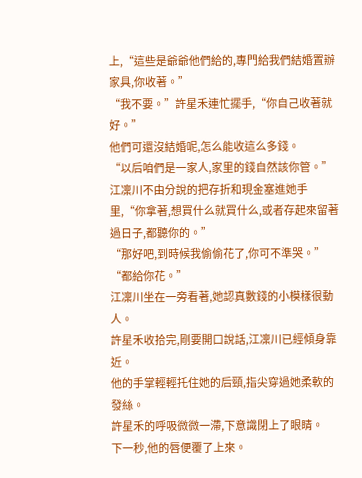上,“這些是爺爺他們給的,專門給我們結婚置辦家具,你收著。”
“我不要。”許星禾連忙擺手,“你自己收著就好。”
他們可還沒結婚呢,怎么能收這么多錢。
“以后咱們是一家人,家里的錢自然該你管。”江凜川不由分說的把存折和現金塞進她手里,“你拿著,想買什么就買什么,或者存起來留著過日子,都聽你的。”
“那好吧,到時候我偷偷花了,你可不準哭。”
“都給你花。”
江凜川坐在一旁看著,她認真數錢的小模樣很動人。
許星禾收拾完,剛要開口說話,江凜川已經傾身靠近。
他的手掌輕輕托住她的后頸,指尖穿過她柔軟的發絲。
許星禾的呼吸微微一滯,下意識閉上了眼睛。
下一秒,他的唇便覆了上來。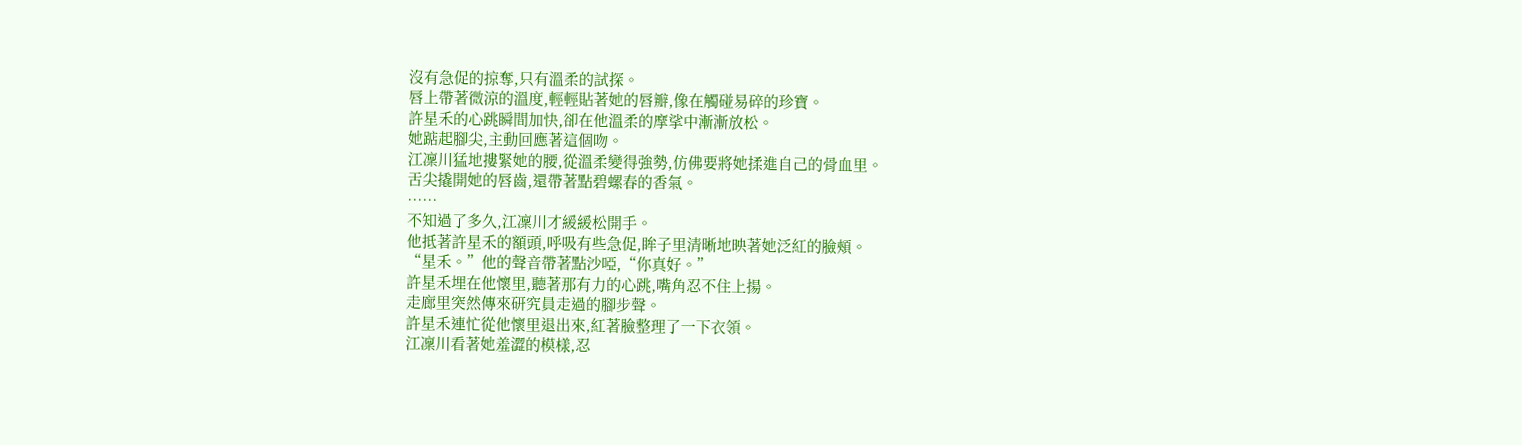沒有急促的掠奪,只有溫柔的試探。
唇上帶著微涼的溫度,輕輕貼著她的唇瓣,像在觸碰易碎的珍寶。
許星禾的心跳瞬間加快,卻在他溫柔的摩挲中漸漸放松。
她踮起腳尖,主動回應著這個吻。
江凜川猛地摟緊她的腰,從溫柔變得強勢,仿佛要將她揉進自己的骨血里。
舌尖撬開她的唇齒,還帶著點碧螺春的香氣。
……
不知過了多久,江凜川才緩緩松開手。
他抵著許星禾的額頭,呼吸有些急促,眸子里清晰地映著她泛紅的臉頰。
“星禾。”他的聲音帶著點沙啞,“你真好。”
許星禾埋在他懷里,聽著那有力的心跳,嘴角忍不住上揚。
走廊里突然傳來研究員走過的腳步聲。
許星禾連忙從他懷里退出來,紅著臉整理了一下衣領。
江凜川看著她羞澀的模樣,忍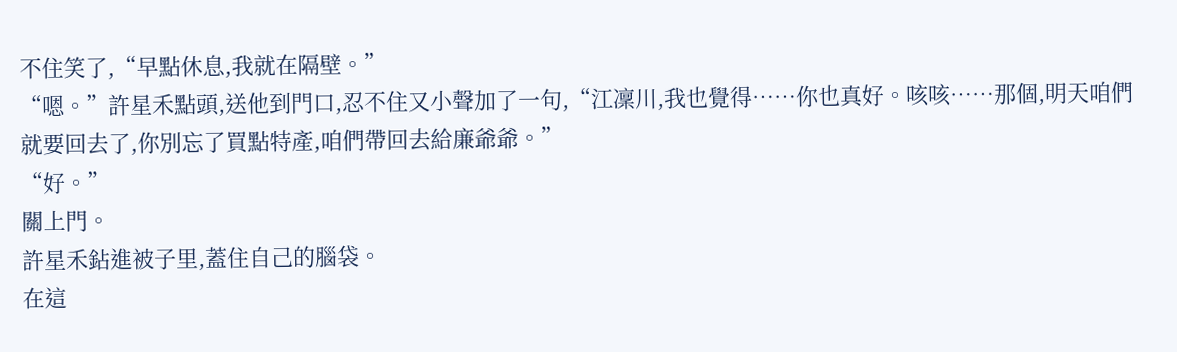不住笑了,“早點休息,我就在隔壁。”
“嗯。”許星禾點頭,送他到門口,忍不住又小聲加了一句,“江凜川,我也覺得……你也真好。咳咳……那個,明天咱們就要回去了,你別忘了買點特產,咱們帶回去給廉爺爺。”
“好。”
關上門。
許星禾鉆進被子里,蓋住自己的腦袋。
在這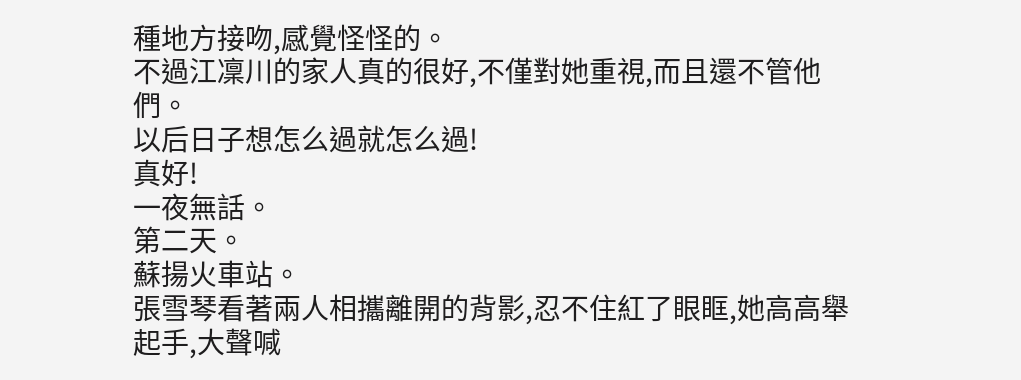種地方接吻,感覺怪怪的。
不過江凜川的家人真的很好,不僅對她重視,而且還不管他們。
以后日子想怎么過就怎么過!
真好!
一夜無話。
第二天。
蘇揚火車站。
張雪琴看著兩人相攜離開的背影,忍不住紅了眼眶,她高高舉起手,大聲喊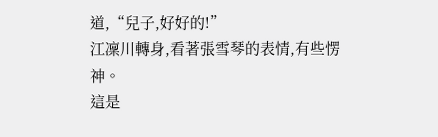道,“兒子,好好的!”
江凜川轉身,看著張雪琴的表情,有些愣神。
這是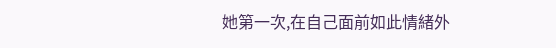她第一次,在自己面前如此情緒外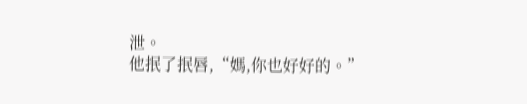泄。
他抿了抿唇,“媽,你也好好的。”